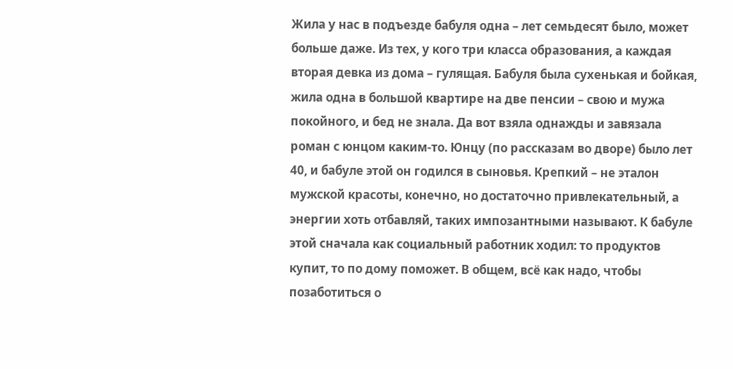Жила у нас в подъезде бабуля одна – лет семьдесят было, может больше даже. Из тех, у кого три класса образования, а каждая вторая девка из дома – гулящая. Бабуля была сухенькая и бойкая, жила одна в большой квартире на две пенсии – свою и мужа покойного, и бед не знала. Да вот взяла однажды и завязала роман с юнцом каким-то. Юнцу (по рассказам во дворе) было лет 40, и бабуле этой он годился в сыновья. Крепкий – не эталон мужской красоты, конечно, но достаточно привлекательный, а энергии хоть отбавляй, таких импозантными называют. К бабуле этой сначала как социальный работник ходил: то продуктов купит, то по дому поможет. В общем, всё как надо, чтобы позаботиться о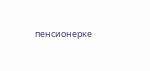пенсионерке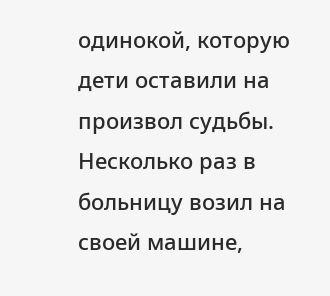одинокой, которую дети оставили на произвол судьбы. Несколько раз в больницу возил на своей машине,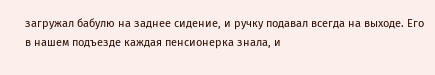загружал бабулю на заднее сидение, и ручку подавал всегда на выходе. Его в нашем подъезде каждая пенсионерка знала, и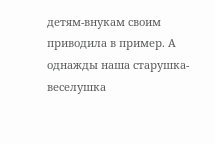детям-внукам своим приводила в пример. А однажды наша старушка-веселушка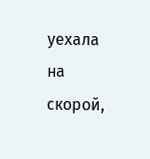уехала на скорой,